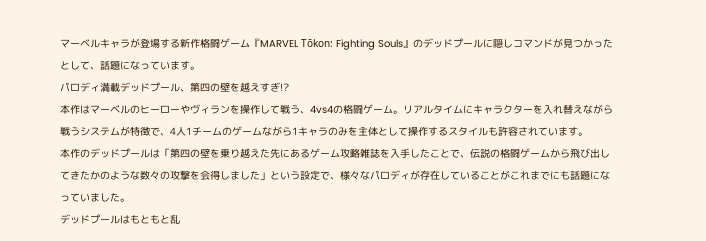マーベルキャラが登場する新作格闘ゲーム『MARVEL Tōkon: Fighting Souls』のデッドプールに隠しコマンドが見つかったとして、話題になっています。
パロディ満載デッドプール、第四の壁を越えすぎ!?
本作はマーベルのヒーローやヴィランを操作して戦う、4vs4の格闘ゲーム。リアルタイムにキャラクターを入れ替えながら戦うシステムが特徴で、4人1チームのゲームながら1キャラのみを主体として操作するスタイルも許容されています。
本作のデッドプールは「第四の壁を乗り越えた先にあるゲーム攻略雑誌を入手したことで、伝説の格闘ゲームから飛び出してきたかのような数々の攻撃を会得しました」という設定で、様々なパロディが存在していることがこれまでにも話題になっていました。
デッドプールはもともと乱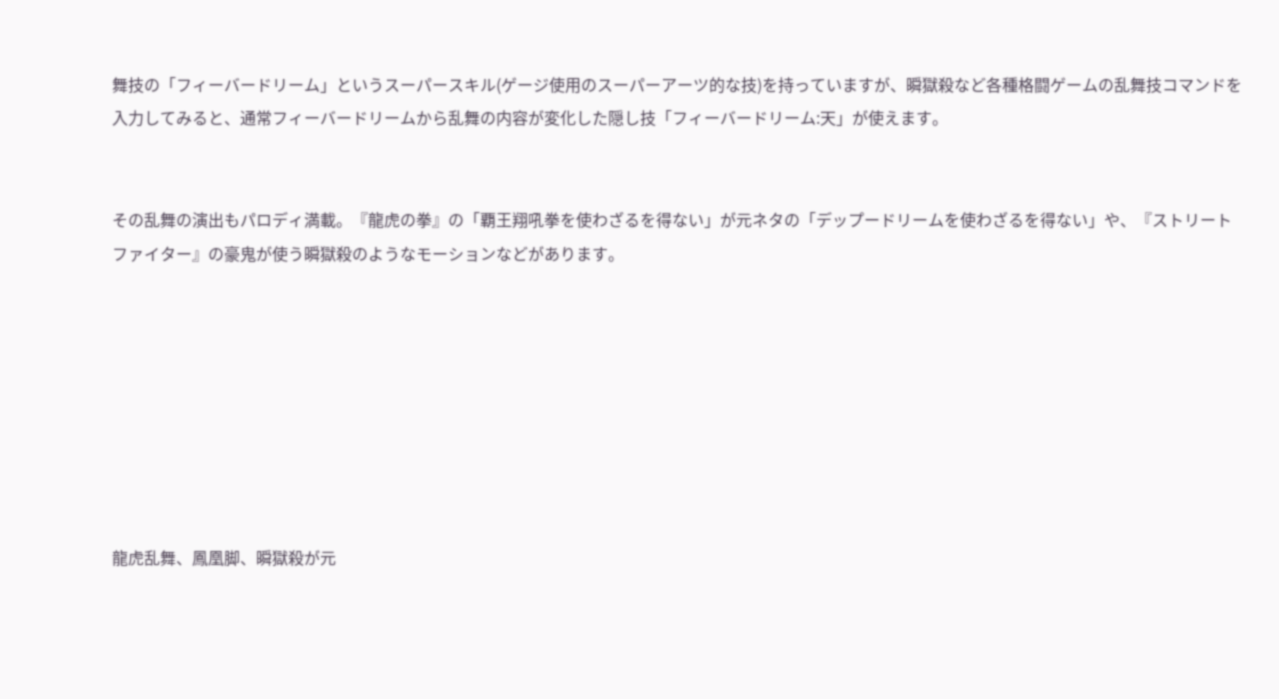舞技の「フィーバードリーム」というスーパースキル(ゲージ使用のスーパーアーツ的な技)を持っていますが、瞬獄殺など各種格闘ゲームの乱舞技コマンドを入力してみると、通常フィーバードリームから乱舞の内容が変化した隠し技「フィーバードリーム:天」が使えます。


その乱舞の演出もパロディ満載。『龍虎の拳』の「覇王翔吼拳を使わざるを得ない」が元ネタの「デップードリームを使わざるを得ない」や、『ストリートファイター』の豪鬼が使う瞬獄殺のようなモーションなどがあります。








龍虎乱舞、鳳凰脚、瞬獄殺が元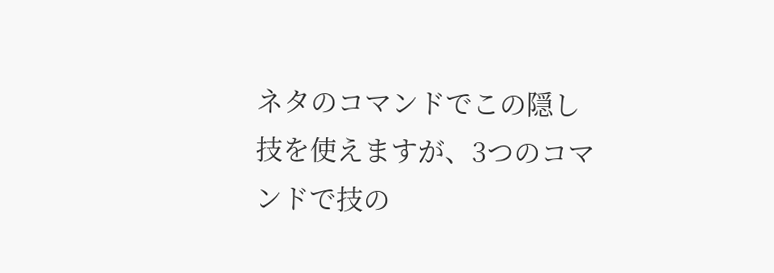ネタのコマンドでこの隠し技を使えますが、3つのコマンドで技の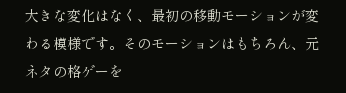大きな変化はなく、最初の移動モーションが変わる模様です。そのモーションはもちろん、元ネタの格ゲーを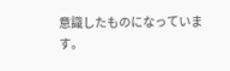意識したものになっています。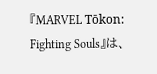『MARVEL Tōkon: Fighting Souls』は、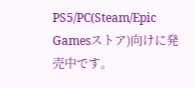PS5/PC(Steam/Epic Gamesストア)向けに発売中です。